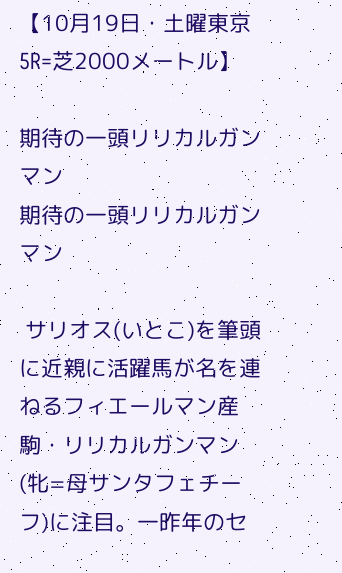【10月19日・土曜東京5R=芝2000メートル】

期待の一頭リリカルガンマン
期待の一頭リリカルガンマン

 サリオス(いとこ)を筆頭に近親に活躍馬が名を連ねるフィエールマン産駒・リリカルガンマン(牝=母サンタフェチーフ)に注目。一昨年のセ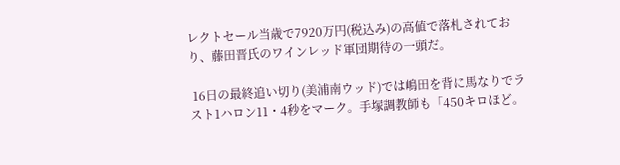レクトセール当歳で7920万円(税込み)の高値で落札されており、藤田晋氏のワインレッド軍団期待の一頭だ。

 16日の最終追い切り(美浦南ウッド)では嶋田を背に馬なりでラスト1ハロン11・4秒をマーク。手塚調教師も「450キロほど。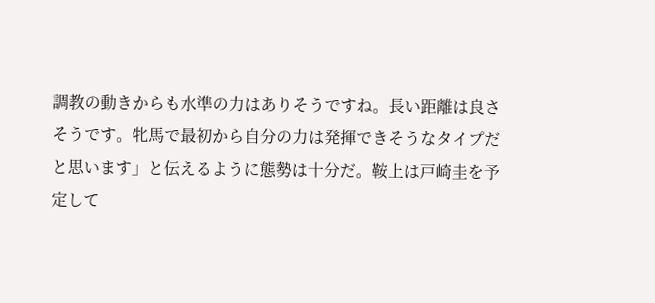調教の動きからも水準の力はありそうですね。長い距離は良さそうです。牝馬で最初から自分の力は発揮できそうなタイプだと思います」と伝えるように態勢は十分だ。鞍上は戸崎圭を予定して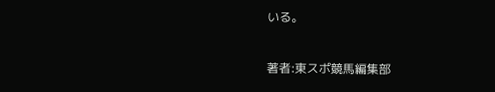いる。

著者:東スポ競馬編集部